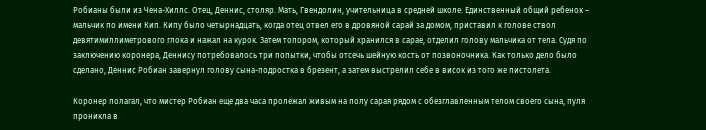Робианы были из Чена-Хиллс. Отец, Деннис, столяр. Мать, Гвендолин, учительница в средней школе. Единственный общий ребенок – мальчик по имени Кип. Кипу было четырнадцать, когда отец отвел его в дровяной сарай за домом, приставил к голове ствол девятимиллиметрового глока и нажал на курок. Затем топором, который хранился в сарае, отделил голову мальчика от тела. Судя по заключению коронера, Деннису потребовалось три попытки, чтобы отсечь шейную кость от позвоночника. Как только дело было сделано, Деннис Робиан завернул голову сына-подростка в брезент, а затем выстрелил себе в висок из того же пистолета.

Коронер полагал, что мистер Робиан еще два часа пролежал живым на полу сарая рядом с обезглавленным телом своего сына, пуля проникла в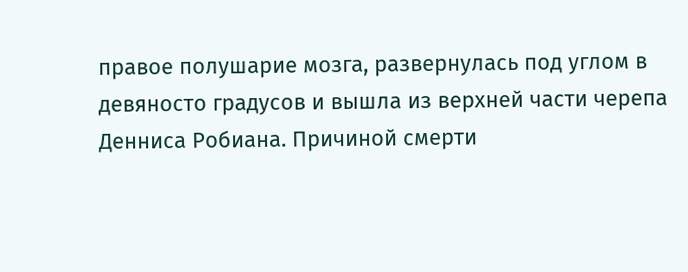правое полушарие мозга, развернулась под углом в девяносто градусов и вышла из верхней части черепа Денниса Робиана. Причиной смерти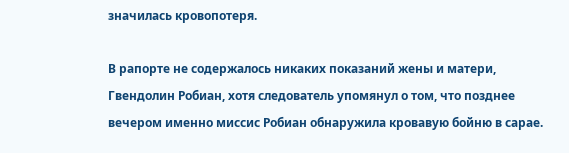значилась кровопотеря.

В рапорте не содержалось никаких показаний жены и матери, Гвендолин Робиан, хотя следователь упомянул о том, что позднее вечером именно миссис Робиан обнаружила кровавую бойню в сарае.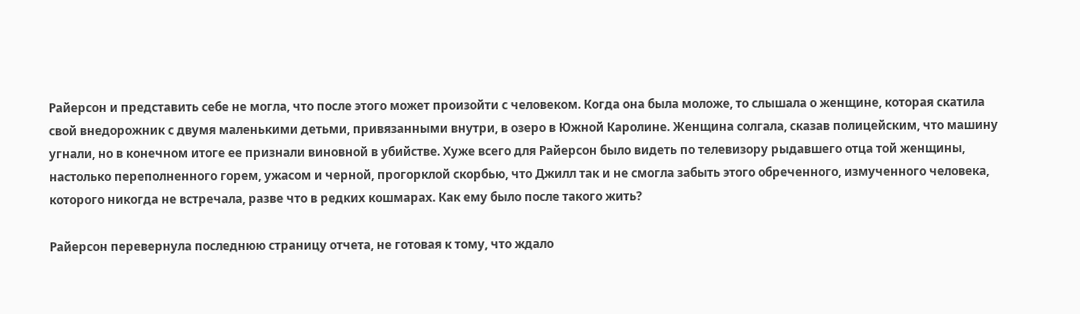Райерсон и представить себе не могла, что после этого может произойти с человеком. Когда она была моложе, то слышала о женщине, которая скатила свой внедорожник с двумя маленькими детьми, привязанными внутри, в озеро в Южной Каролине. Женщина солгала, сказав полицейским, что машину угнали, но в конечном итоге ее признали виновной в убийстве. Хуже всего для Райерсон было видеть по телевизору рыдавшего отца той женщины, настолько переполненного горем, ужасом и черной, прогорклой скорбью, что Джилл так и не смогла забыть этого обреченного, измученного человека, которого никогда не встречала, разве что в редких кошмарах. Как ему было после такого жить?

Райерсон перевернула последнюю страницу отчета, не готовая к тому, что ждало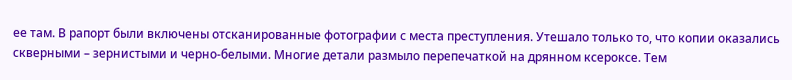ее там. В рапорт были включены отсканированные фотографии с места преступления. Утешало только то, что копии оказались скверными – зернистыми и черно-белыми. Многие детали размыло перепечаткой на дрянном ксероксе. Тем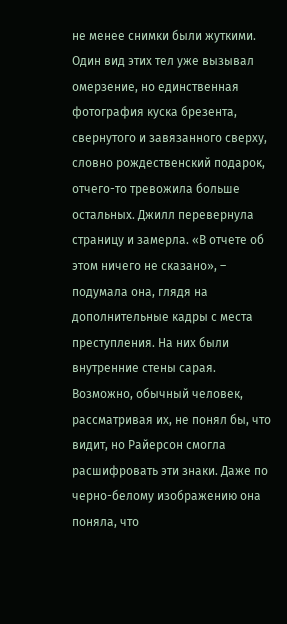не менее снимки были жуткими. Один вид этих тел уже вызывал омерзение, но единственная фотография куска брезента, свернутого и завязанного сверху, словно рождественский подарок, отчего-то тревожила больше остальных. Джилл перевернула страницу и замерла. «В отчете об этом ничего не сказано», – подумала она, глядя на дополнительные кадры с места преступления. На них были внутренние стены сарая. Возможно, обычный человек, рассматривая их, не понял бы, что видит, но Райерсон смогла расшифровать эти знаки. Даже по черно-белому изображению она поняла, что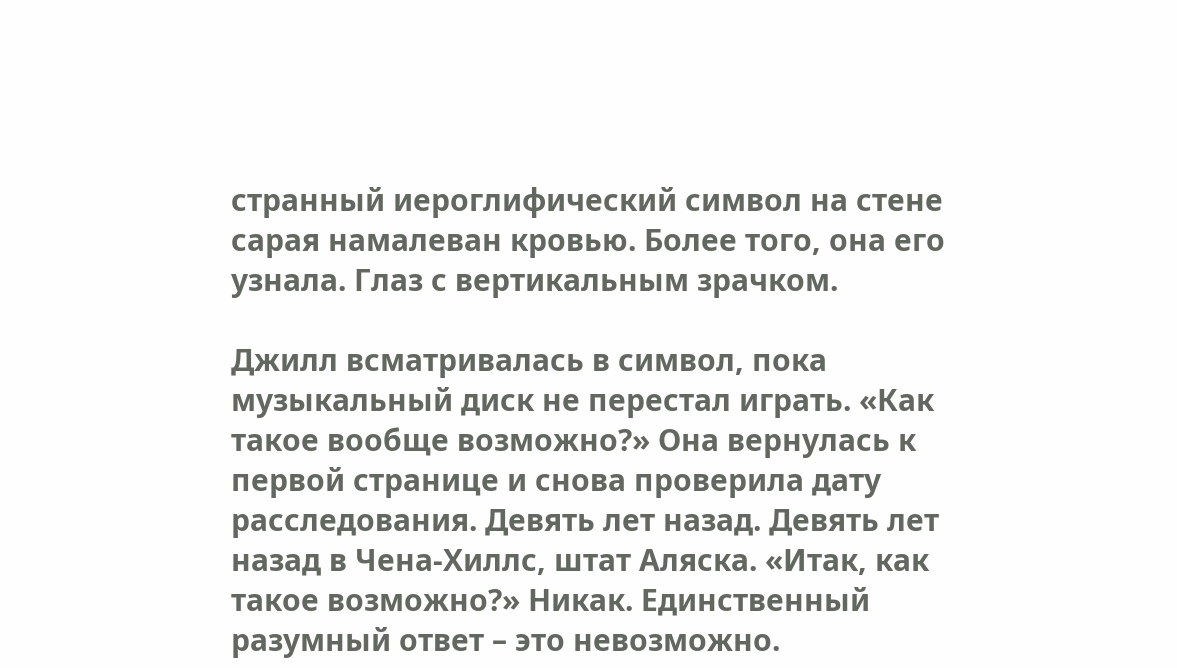странный иероглифический символ на стене сарая намалеван кровью. Более того, она его узнала. Глаз с вертикальным зрачком.

Джилл всматривалась в символ, пока музыкальный диск не перестал играть. «Как такое вообще возможно?» Она вернулась к первой странице и снова проверила дату расследования. Девять лет назад. Девять лет назад в Чена-Хиллс, штат Аляска. «Итак, как такое возможно?» Никак. Единственный разумный ответ – это невозможно.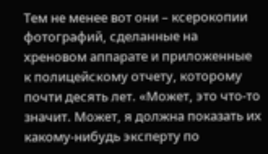Тем не менее вот они – ксерокопии фотографий, сделанные на хреновом аппарате и приложенные к полицейскому отчету, которому почти десять лет. «Может, это что-то значит. Может, я должна показать их какому-нибудь эксперту по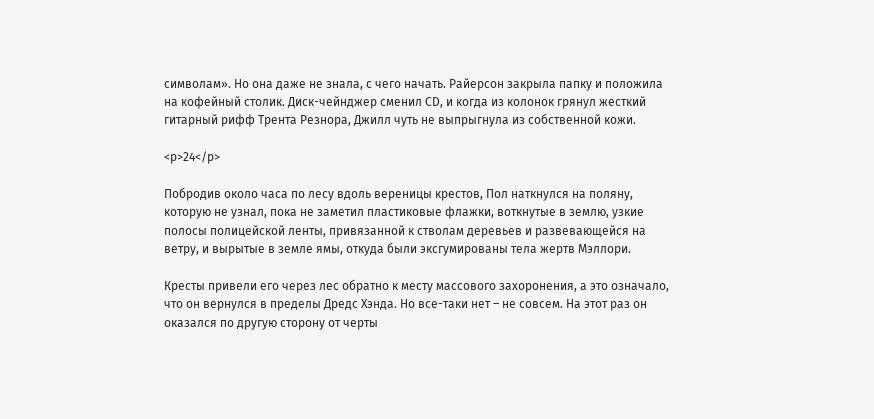символам». Но она даже не знала, с чего начать. Райерсон закрыла папку и положила на кофейный столик. Диск-чейнджер сменил CD, и когда из колонок грянул жесткий гитарный рифф Трента Резнора, Джилл чуть не выпрыгнула из собственной кожи.

<p>24</p>

Побродив около часа по лесу вдоль вереницы крестов, Пол наткнулся на поляну, которую не узнал, пока не заметил пластиковые флажки, воткнутые в землю, узкие полосы полицейской ленты, привязанной к стволам деревьев и развевающейся на ветру, и вырытые в земле ямы, откуда были эксгумированы тела жертв Мэллори.

Кресты привели его через лес обратно к месту массового захоронения, а это означало, что он вернулся в пределы Дредс Хэнда. Но все-таки нет – не совсем. На этот раз он оказался по другую сторону от черты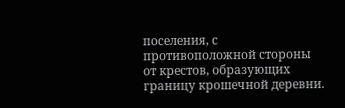поселения, с противоположной стороны от крестов, образующих границу крошечной деревни.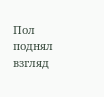Пол поднял взгляд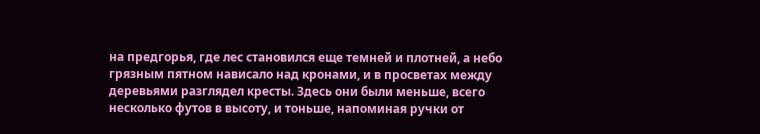на предгорья, где лес становился еще темней и плотней, а небо грязным пятном нависало над кронами, и в просветах между деревьями разглядел кресты. Здесь они были меньше, всего несколько футов в высоту, и тоньше, напоминая ручки от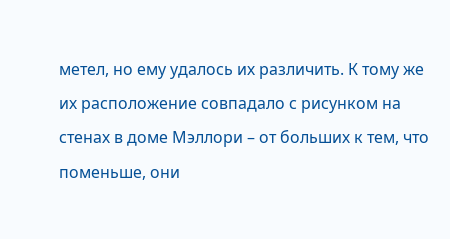метел, но ему удалось их различить. К тому же их расположение совпадало с рисунком на стенах в доме Мэллори – от больших к тем, что поменьше, они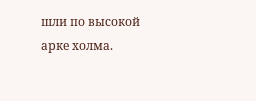шли по высокой арке холма.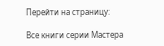Перейти на страницу:

Все книги серии Мастера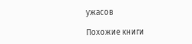ужасов

Похожие книги